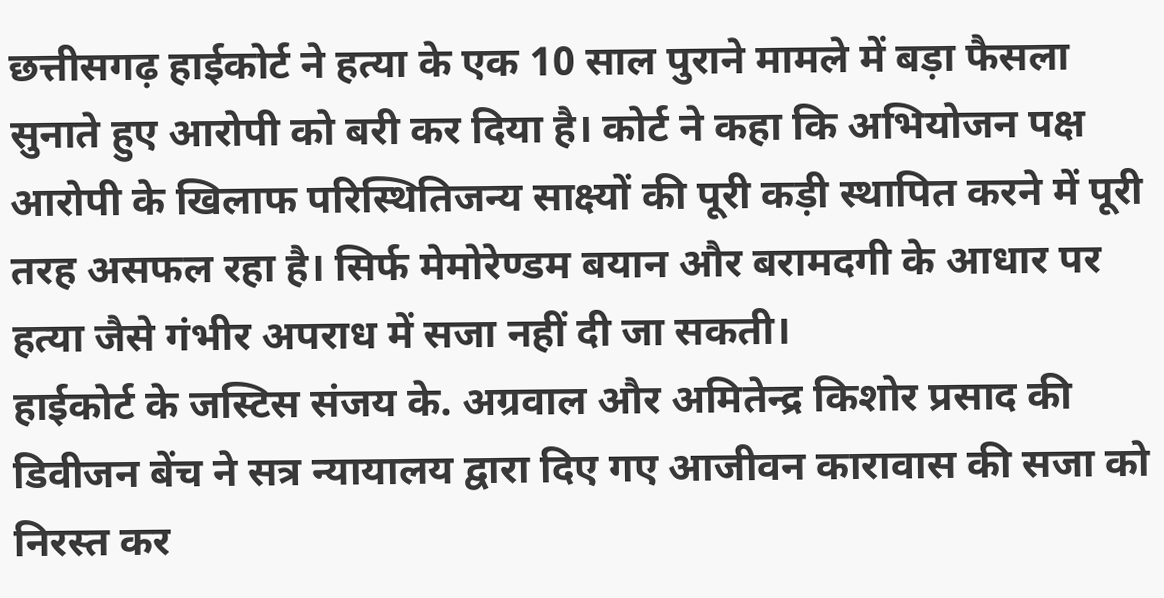छत्तीसगढ़ हाईकोर्ट ने हत्या के एक 10 साल पुराने मामले में बड़ा फैसला सुनाते हुए आरोपी को बरी कर दिया है। कोर्ट ने कहा कि अभियोजन पक्ष आरोपी के खिलाफ परिस्थितिजन्य साक्ष्यों की पूरी कड़ी स्थापित करने में पूरी तरह असफल रहा है। सिर्फ मेमोरेण्डम बयान और बरामदगी के आधार पर हत्या जैसे गंभीर अपराध में सजा नहीं दी जा सकती।
हाईकोर्ट के जस्टिस संजय के. अग्रवाल और अमितेन्द्र किशोर प्रसाद की डिवीजन बेंच ने सत्र न्यायालय द्वारा दिए गए आजीवन कारावास की सजा को निरस्त कर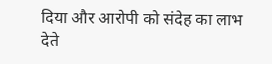दिया और आरोपी को संदेह का लाभ देते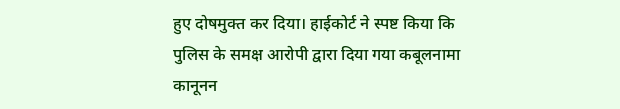हुए दोषमुक्त कर दिया। हाईकोर्ट ने स्पष्ट किया कि पुलिस के समक्ष आरोपी द्वारा दिया गया कबूलनामा कानूनन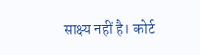साक्ष्य नहीं है। कोर्ट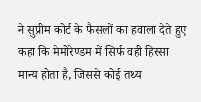ने सुप्रीम कोर्ट के फैसलों का हवाला देते हुए कहा कि मेमोरेण्डम में सिर्फ वही हिस्सा मान्य होता है, जिससे कोई तथ्य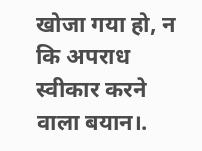खोजा गया हो, न कि अपराध स्वीकार करने वाला बयान।.